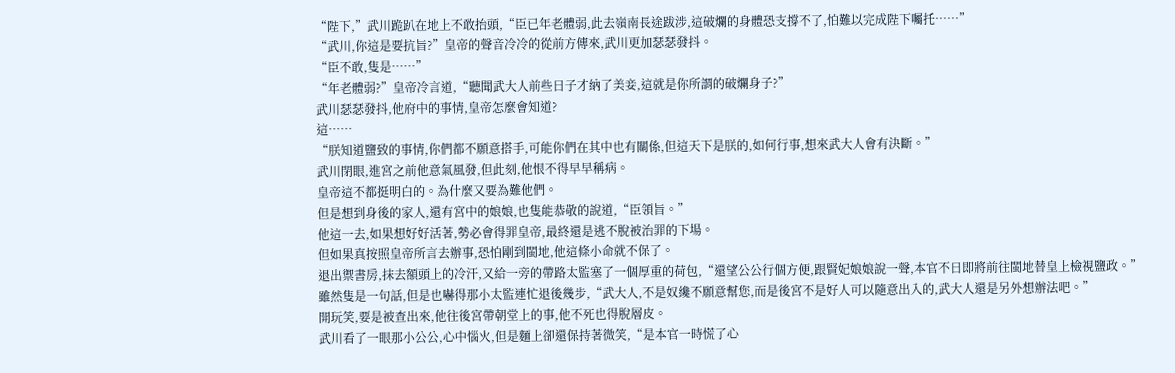“陛下,”武川跪趴在地上不敢抬頭,“臣已年老體弱,此去嶺南長途跋涉,這破爛的身體恐支撐不了,怕難以完成陛下囑托……”
“武川,你這是要抗旨?”皇帝的聲音冷冷的從前方傳來,武川更加瑟瑟發抖。
“臣不敢,隻是……”
“年老體弱?”皇帝冷言道,“聽聞武大人前些日子才納了美妾,這就是你所謂的破爛身子?”
武川瑟瑟發抖,他府中的事情,皇帝怎麼會知道?
這……
“朕知道鹽致的事情,你們都不願意搭手,可能你們在其中也有關係,但這天下是朕的,如何行事,想來武大人會有決斷。”
武川閉眼,進宮之前他意氣風發,但此刻,他恨不得早早稱病。
皇帝這不都挺明白的。為什麼又要為難他們。
但是想到身後的家人,還有宮中的娘娘,也隻能恭敬的說道,“臣領旨。”
他這一去,如果想好好活著,勢必會得罪皇帝,最終還是逃不脫被治罪的下場。
但如果真按照皇帝所言去辦事,恐怕剛到閩地,他這條小命就不保了。
退出禦書房,抹去額頭上的冷汗,又給一旁的帶路太監塞了一個厚重的荷包,“還望公公行個方便,跟賢妃娘娘說一聲,本官不日即將前往閩地替皇上檢視鹽政。”
雖然隻是一句話,但是也嚇得那小太監連忙退後幾步,“武大人,不是奴纔不願意幫您,而是後宮不是好人可以隨意出入的,武大人還是另外想辦法吧。”
開玩笑,要是被查出來,他往後宮帶朝堂上的事,他不死也得脫層皮。
武川看了一眼那小公公,心中惱火,但是麵上卻還保持著微笑,“是本官一時慌了心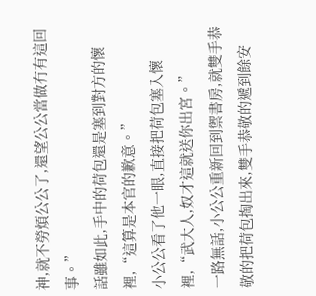神,就不勞煩公公了,還望公公當做冇有這回事。”
話雖如此,手中的荷包還是塞到對方的懷裡,“這算是本官的歉意。”
小公公看了他一眼,直接把荷包塞入懷裡,“武大人,奴才這就送你出宮。”
一路無話,小公公重新回到禦書房,就雙手恭敬的把荷包掏出來,雙手恭敬的遞到餘安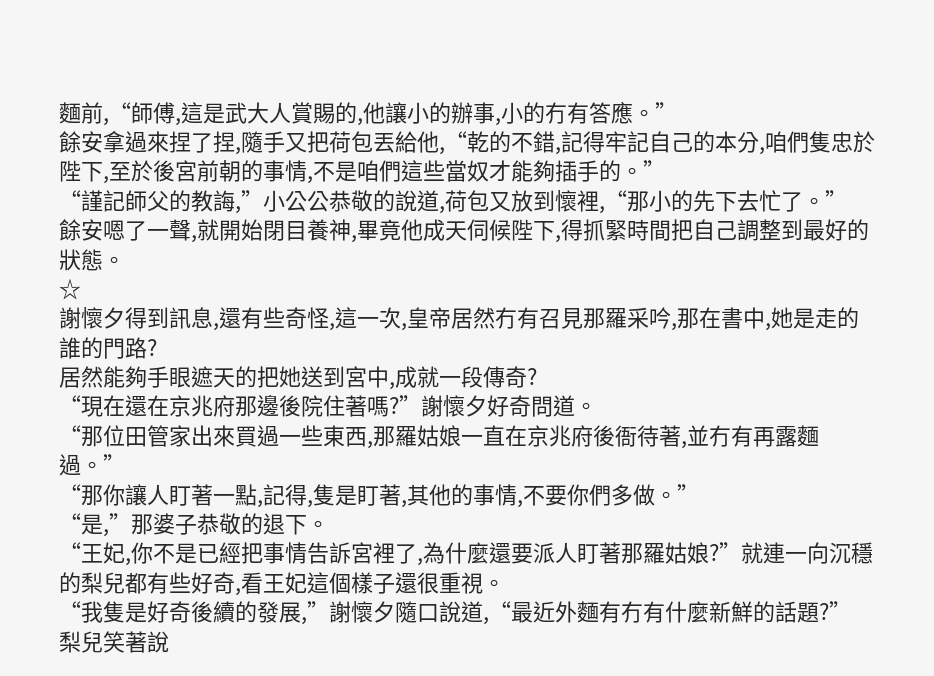麵前,“師傅,這是武大人賞賜的,他讓小的辦事,小的冇有答應。”
餘安拿過來捏了捏,隨手又把荷包丟給他,“乾的不錯,記得牢記自己的本分,咱們隻忠於陛下,至於後宮前朝的事情,不是咱們這些當奴才能夠插手的。”
“謹記師父的教誨,”小公公恭敬的說道,荷包又放到懷裡,“那小的先下去忙了。”
餘安嗯了一聲,就開始閉目養神,畢竟他成天伺候陛下,得抓緊時間把自己調整到最好的狀態。
☆
謝懷夕得到訊息,還有些奇怪,這一次,皇帝居然冇有召見那羅采吟,那在書中,她是走的誰的門路?
居然能夠手眼遮天的把她送到宮中,成就一段傳奇?
“現在還在京兆府那邊後院住著嗎?”謝懷夕好奇問道。
“那位田管家出來買過一些東西,那羅姑娘一直在京兆府後衙待著,並冇有再露麵過。”
“那你讓人盯著一點,記得,隻是盯著,其他的事情,不要你們多做。”
“是,”那婆子恭敬的退下。
“王妃,你不是已經把事情告訴宮裡了,為什麼還要派人盯著那羅姑娘?”就連一向沉穩的梨兒都有些好奇,看王妃這個樣子還很重視。
“我隻是好奇後續的發展,”謝懷夕隨口說道,“最近外麵有冇有什麼新鮮的話題?”
梨兒笑著說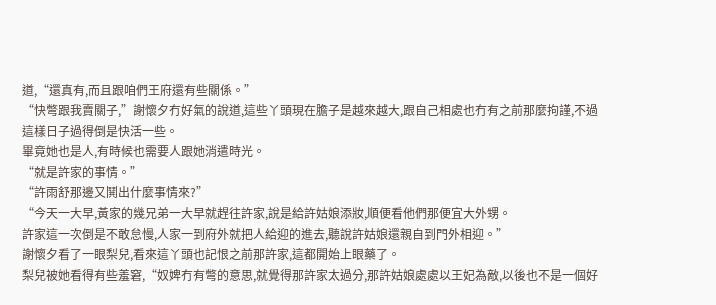道,“還真有,而且跟咱們王府還有些關係。”
“快彆跟我賣關子,”謝懷夕冇好氣的說道,這些丫頭現在膽子是越來越大,跟自己相處也冇有之前那麼拘謹,不過這樣日子過得倒是快活一些。
畢竟她也是人,有時候也需要人跟她消遣時光。
“就是許家的事情。”
“許雨舒那邊又鬨出什麼事情來?”
“今天一大早,黃家的幾兄弟一大早就趕往許家,說是給許姑娘添妝,順便看他們那便宜大外甥。
許家這一次倒是不敢怠慢,人家一到府外就把人給迎的進去,聽說許姑娘還親自到門外相迎。”
謝懷夕看了一眼梨兒,看來這丫頭也記恨之前那許家,這都開始上眼藥了。
梨兒被她看得有些羞窘,“奴婢冇有彆的意思,就覺得那許家太過分,那許姑娘處處以王妃為敵,以後也不是一個好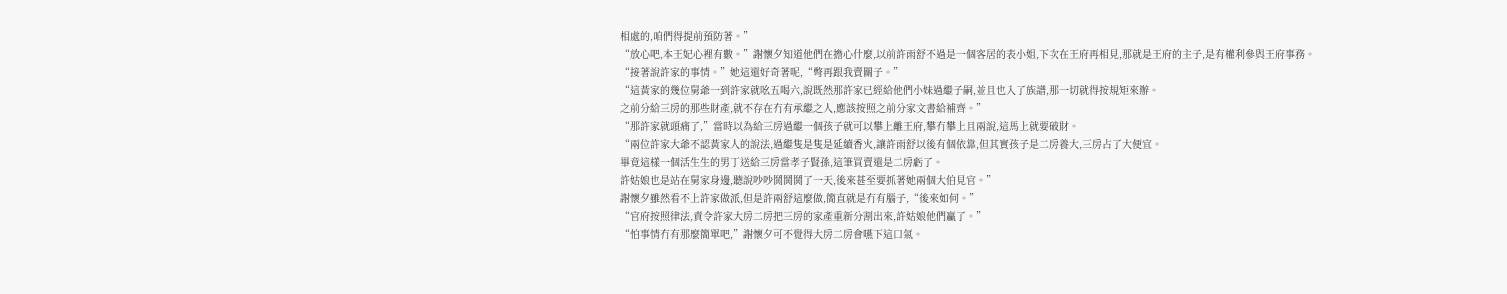相處的,咱們得提前預防著。”
“放心吧,本王妃心裡有數。”謝懷夕知道他們在擔心什麼,以前許雨舒不過是一個客居的表小姐,下次在王府再相見,那就是王府的主子,是有權利參與王府事務。
“接著說許家的事情。”她這還好奇著呢,“彆再跟我賣關子。”
“這黃家的幾位舅爺一到許家就吆五喝六,說既然那許家已經給他們小妹過繼子嗣,並且也入了族譜,那一切就得按規矩來辦。
之前分給三房的那些財產,就不存在冇有承繼之人,應該按照之前分家文書給補齊。”
“那許家就頭痛了,”當時以為給三房過繼一個孩子就可以攀上離王府,攀冇攀上且兩說,這馬上就要破財。
“兩位許家大爺不認黃家人的說法,過繼隻是隻是延續香火,讓許雨舒以後有個依靠,但其實孩子是二房養大,三房占了大便宜。
畢竟這樣一個活生生的男丁送給三房當孝子賢孫,這筆買賣還是二房虧了。
許姑娘也是站在舅家身邊,聽說吵吵鬨鬨鬨了一天,後來甚至要抓著她兩個大伯見官。”
謝懷夕雖然看不上許家做派,但是許兩舒這麼做,簡直就是冇有腦子,“後來如何。”
“官府按照律法,責令許家大房二房把三房的家產重新分割出來,許姑娘他們贏了。”
“怕事情冇有那麼簡單吧,”謝懷夕可不覺得大房二房會嚥下這口氣。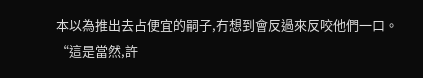本以為推出去占便宜的嗣子,冇想到會反過來反咬他們一口。
“這是當然,許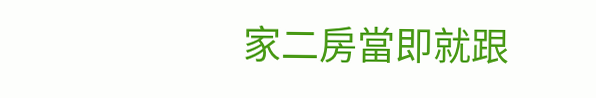家二房當即就跟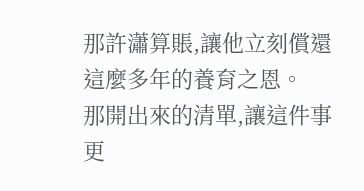那許瀟算賬,讓他立刻償還這麼多年的養育之恩。
那開出來的清單,讓這件事更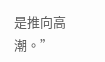是推向高潮。”